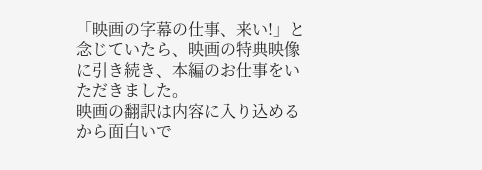「映画の字幕の仕事、来い!」と念じていたら、映画の特典映像に引き続き、本編のお仕事をいただきました。
映画の翻訳は内容に入り込めるから面白いで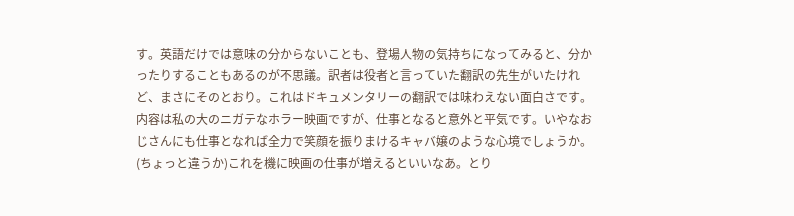す。英語だけでは意味の分からないことも、登場人物の気持ちになってみると、分かったりすることもあるのが不思議。訳者は役者と言っていた翻訳の先生がいたけれど、まさにそのとおり。これはドキュメンタリーの翻訳では味わえない面白さです。
内容は私の大のニガテなホラー映画ですが、仕事となると意外と平気です。いやなおじさんにも仕事となれば全力で笑顔を振りまけるキャバ嬢のような心境でしょうか。(ちょっと違うか)これを機に映画の仕事が増えるといいなあ。とり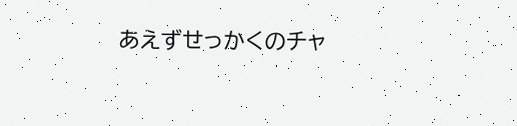あえずせっかくのチャ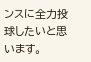ンスに全力投球したいと思います。